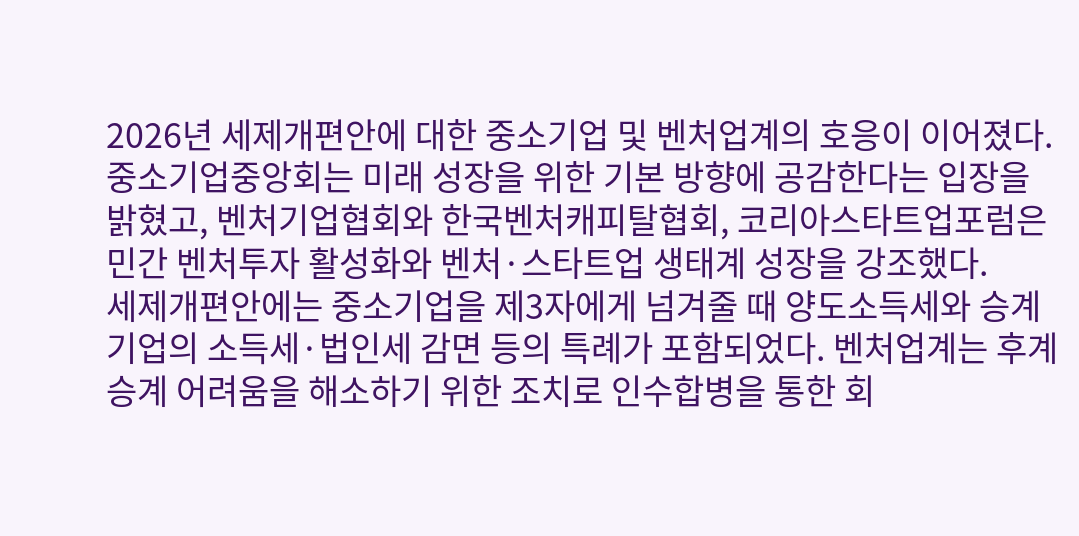2026년 세제개편안에 대한 중소기업 및 벤처업계의 호응이 이어졌다. 중소기업중앙회는 미래 성장을 위한 기본 방향에 공감한다는 입장을 밝혔고, 벤처기업협회와 한국벤처캐피탈협회, 코리아스타트업포럼은 민간 벤처투자 활성화와 벤처·스타트업 생태계 성장을 강조했다.
세제개편안에는 중소기업을 제3자에게 넘겨줄 때 양도소득세와 승계기업의 소득세·법인세 감면 등의 특례가 포함되었다. 벤처업계는 후계 승계 어려움을 해소하기 위한 조치로 인수합병을 통한 회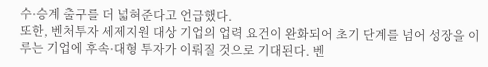수·승계 출구를 더 넓혀준다고 언급했다.
또한, 벤처투자 세제지원 대상 기업의 업력 요건이 완화되어 초기 단계를 넘어 성장을 이루는 기업에 후속·대형 투자가 이뤄질 것으로 기대된다. 벤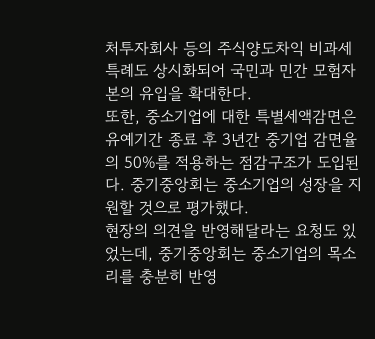처투자회사 등의 주식양도차익 비과세 특례도 상시화되어 국민과 민간 모험자본의 유입을 확대한다.
또한, 중소기업에 대한 특별세액감면은 유예기간 종료 후 3년간 중기업 감면율의 50%를 적용하는 점감구조가 도입된다. 중기중앙회는 중소기업의 성장을 지원할 것으로 평가했다.
현장의 의견을 반영해달라는 요청도 있었는데, 중기중앙회는 중소기업의 목소리를 충분히 반영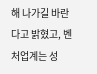해 나가길 바란다고 밝혔고, 벤처업계는 성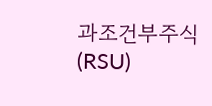과조건부주식(RSU)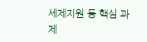세제지원 등 핵심 과제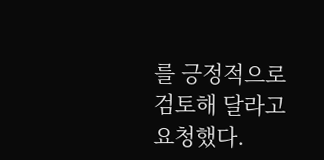를 긍정적으로 검토해 달라고 요청했다.